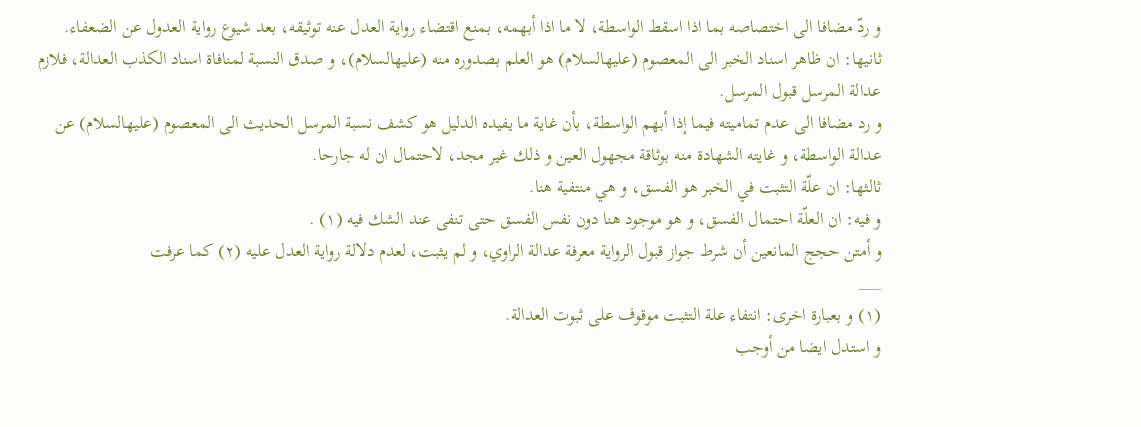و ردّ مضافا الى اختصاصه بما اذا اسقط الواسطة، لا ما اذا أبهمه، بمنع اقتضاء رواية العدل عنه توثيقه، بعد شيوع رواية العدول عن الضعفاء.
ثانيها: ان ظاهر اسناد الخبر الى المعصوم (عليهالسلام) هو العلم بصدوره منه (عليهالسلام)، و صدق النسبة لمنافاة اسناد الكذب العدالة، فلازم عدالة المرسل قبول المرسل.
و رد مضافا الى عدم تماميته فيما إذا أبهم الواسطة، بأن غاية ما يفيده الدليل هو كشف نسبة المرسل الحديث الى المعصوم (عليهالسلام) عن عدالة الواسطة، و غايته الشهادة منه بوثاقة مجهول العين و ذلك غير مجد، لاحتمال ان له جارحا.
ثالثها: ان علّة التثبت في الخبر هو الفسق، و هي منتفية هنا.
و فيه: ان العلّة احتمال الفسق، و هو موجود هنا دون نفس الفسق حتى تنفى عند الشك فيه (١) .
و أمتن حجج المانعين أن شرط جواز قبول الرواية معرفة عدالة الراوي، و لم يثبت، لعدم دلالة رواية العدل عليه (٢) كما عرفت
___
(١) و بعبارة اخرى: انتفاء علة التثبت موقوف على ثبوت العدالة.
و استدل ايضا من أوجب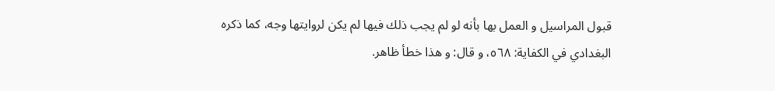قبول المراسيل و العمل بها بأنه لو لم يجب ذلك فيها لم يكن لروايتها وجه، كما ذكره البغدادي في الكفاية: ٥٦٨، و قال: و هذا خطأ ظاهر.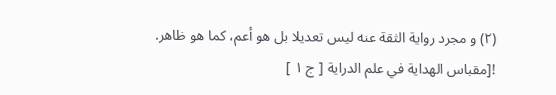(٢) و مجرد رواية الثقة عنه ليس تعديلا بل هو أعم، كما هو ظاهر.
![مقباس الهداية في علم الدراية [ ج ١ ]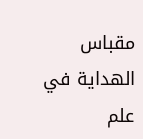مقباس الهداية في علم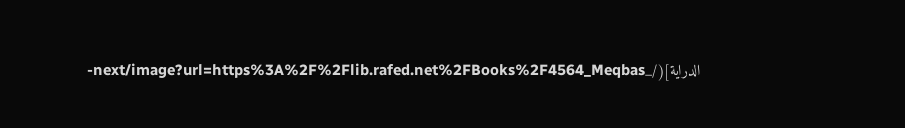الدراية](/_next/image?url=https%3A%2F%2Flib.rafed.net%2FBooks%2F4564_Meqbas-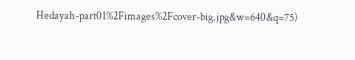Hedayah-part01%2Fimages%2Fcover-big.jpg&w=640&q=75)